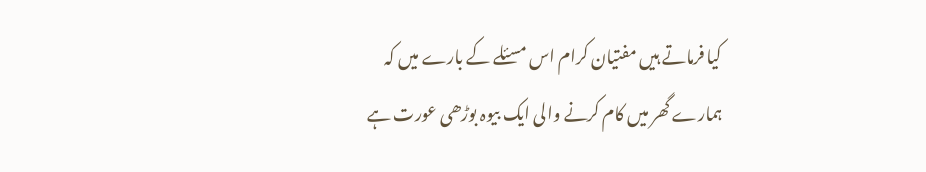کیا فرماتے ہیں مفتیان کرام اس مسئلے کے بارے میں کہ ہمارے گھر میں کام کرنے والی ایک بیوہ بوڑھی عورت ہے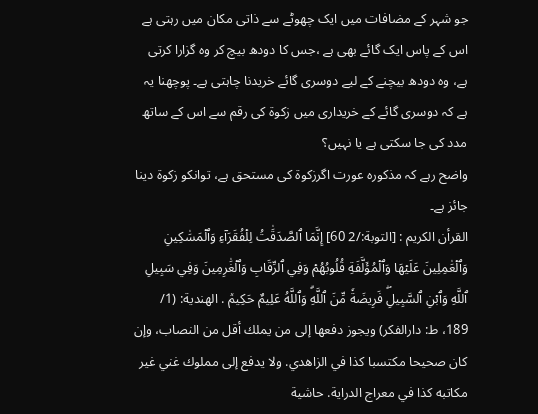جو شہر کے مضافات میں ایک چھوٹے سے ذاتی مکان میں رہتی ہے اس کے پاس ایک گائے بھی ہے ،جس کا دودھ بیچ کر وہ گزارا کرتی ہے، وہ دودھ بیچنے کے لیے دوسری گائے خریدنا چاہتی ہے۔ پوچھنا یہ ہے کہ دوسری گائے کے خریداری میں زکوۃ کی رقم سے اس کے ساتھ مدد کی جا سکتی ہے یا نہیں؟
واضح رہے کہ مذکورہ عورت اگرزکوۃ کی مستحق ہے، توانکو زکوۃ دینا جائز ہے۔
القرأن الكريم : [التوبة:/2 60] إِنَّمَا ٱلصَّدَقَٰتُ لِلۡفُقَرَآءِ وَٱلۡمَسَٰكِينِ وَٱلۡعَٰمِلِينَ عَلَيۡهَا وَٱلۡمُؤَلَّفَةِ قُلُوبُهُمۡ وَفِي ٱلرِّقَابِ وَٱلۡغَٰرِمِينَ وَفِي سَبِيلِ ٱللَّهِ وَٱبۡنِ ٱلسَّبِيلِۖ فَرِيضَةٗ مِّنَ ٱللَّهِۗ وَٱللَّهُ عَلِيمٌ حَكِيمٞ . الهندية: (1/ 189، ط: دارالفكر) ويجوز دفعها إلى من يملك أقل من النصاب، وإن كان صحيحا مكتسبا كذا في الزاهدي. ولا يدفع إلى مملوك غني غير مكاتبه كذا في معراج الدراية. حاشية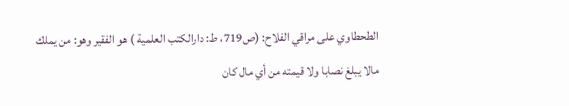الطحطاوي على مراقي الفلاح: (ص719، ط: دارالكتب العلمية ) هو الفقير وهو: من يملك مالا يبلغ نصابا ولا قيمته من أي مال كان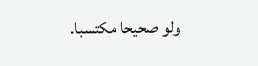ولو صحيحا مكتسبا.